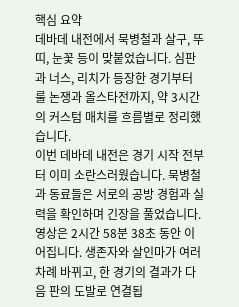핵심 요약
데바데 내전에서 묵병철과 살구, 뚜띠, 눈꽃 등이 맞붙었습니다. 심판과 너스, 리치가 등장한 경기부터 룰 논쟁과 올스타전까지, 약 3시간의 커스텀 매치를 흐름별로 정리했습니다.
이번 데바데 내전은 경기 시작 전부터 이미 소란스러웠습니다. 묵병철과 동료들은 서로의 공방 경험과 실력을 확인하며 긴장을 풀었습니다.
영상은 2시간 58분 38초 동안 이어집니다. 생존자와 살인마가 여러 차례 바뀌고, 한 경기의 결과가 다음 판의 도발로 연결됩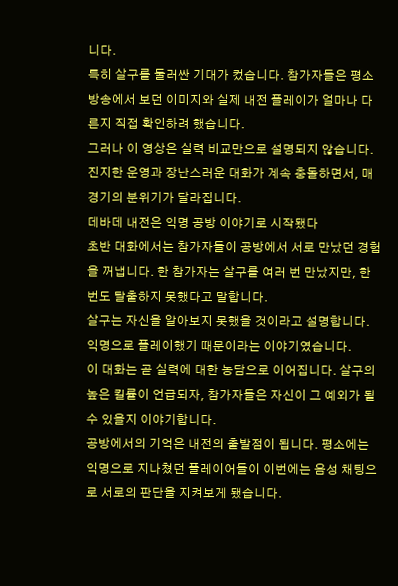니다.
특히 살구를 둘러싼 기대가 컸습니다. 참가자들은 평소 방송에서 보던 이미지와 실제 내전 플레이가 얼마나 다른지 직접 확인하려 했습니다.
그러나 이 영상은 실력 비교만으로 설명되지 않습니다. 진지한 운영과 장난스러운 대화가 계속 충돌하면서, 매 경기의 분위기가 달라집니다.
데바데 내전은 익명 공방 이야기로 시작됐다
초반 대화에서는 참가자들이 공방에서 서로 만났던 경험을 꺼냅니다. 한 참가자는 살구를 여러 번 만났지만, 한 번도 탈출하지 못했다고 말합니다.
살구는 자신을 알아보지 못했을 것이라고 설명합니다. 익명으로 플레이했기 때문이라는 이야기였습니다.
이 대화는 곧 실력에 대한 농담으로 이어집니다. 살구의 높은 킬률이 언급되자, 참가자들은 자신이 그 예외가 될 수 있을지 이야기합니다.
공방에서의 기억은 내전의 출발점이 됩니다. 평소에는 익명으로 지나쳤던 플레이어들이 이번에는 음성 채팅으로 서로의 판단을 지켜보게 됐습니다.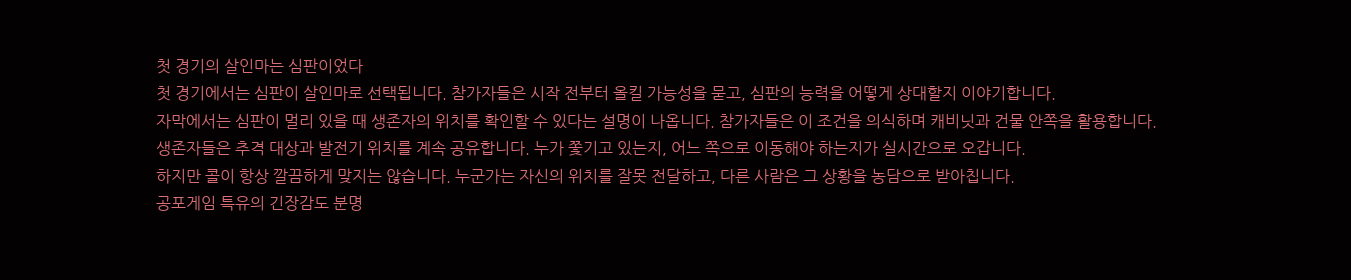첫 경기의 살인마는 심판이었다
첫 경기에서는 심판이 살인마로 선택됩니다. 참가자들은 시작 전부터 올킬 가능성을 묻고, 심판의 능력을 어떻게 상대할지 이야기합니다.
자막에서는 심판이 멀리 있을 때 생존자의 위치를 확인할 수 있다는 설명이 나옵니다. 참가자들은 이 조건을 의식하며 캐비닛과 건물 안쪽을 활용합니다.
생존자들은 추격 대상과 발전기 위치를 계속 공유합니다. 누가 쫓기고 있는지, 어느 쪽으로 이동해야 하는지가 실시간으로 오갑니다.
하지만 콜이 항상 깔끔하게 맞지는 않습니다. 누군가는 자신의 위치를 잘못 전달하고, 다른 사람은 그 상황을 농담으로 받아칩니다.
공포게임 특유의 긴장감도 분명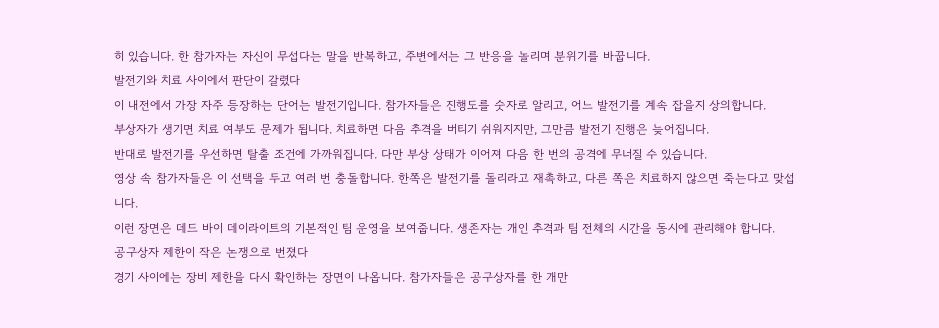히 있습니다. 한 참가자는 자신이 무섭다는 말을 반복하고, 주변에서는 그 반응을 놀리며 분위기를 바꿉니다.
발전기와 치료 사이에서 판단이 갈렸다
이 내전에서 가장 자주 등장하는 단어는 발전기입니다. 참가자들은 진행도를 숫자로 알리고, 어느 발전기를 계속 잡을지 상의합니다.
부상자가 생기면 치료 여부도 문제가 됩니다. 치료하면 다음 추격을 버티기 쉬워지지만, 그만큼 발전기 진행은 늦어집니다.
반대로 발전기를 우선하면 탈출 조건에 가까워집니다. 다만 부상 상태가 이어져 다음 한 번의 공격에 무너질 수 있습니다.
영상 속 참가자들은 이 선택을 두고 여러 번 충돌합니다. 한쪽은 발전기를 돌리라고 재촉하고, 다른 쪽은 치료하지 않으면 죽는다고 맞섭니다.
이런 장면은 데드 바이 데이라이트의 기본적인 팀 운영을 보여줍니다. 생존자는 개인 추격과 팀 전체의 시간을 동시에 관리해야 합니다.
공구상자 제한이 작은 논쟁으로 번졌다
경기 사이에는 장비 제한을 다시 확인하는 장면이 나옵니다. 참가자들은 공구상자를 한 개만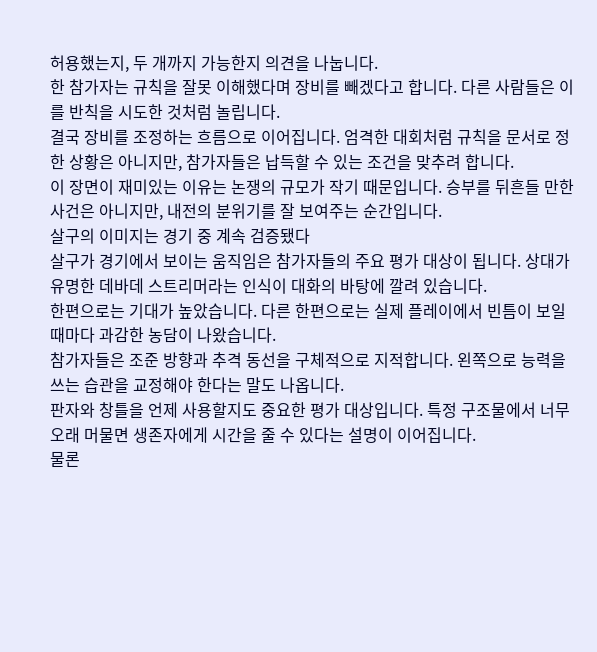허용했는지, 두 개까지 가능한지 의견을 나눕니다.
한 참가자는 규칙을 잘못 이해했다며 장비를 빼겠다고 합니다. 다른 사람들은 이를 반칙을 시도한 것처럼 놀립니다.
결국 장비를 조정하는 흐름으로 이어집니다. 엄격한 대회처럼 규칙을 문서로 정한 상황은 아니지만, 참가자들은 납득할 수 있는 조건을 맞추려 합니다.
이 장면이 재미있는 이유는 논쟁의 규모가 작기 때문입니다. 승부를 뒤흔들 만한 사건은 아니지만, 내전의 분위기를 잘 보여주는 순간입니다.
살구의 이미지는 경기 중 계속 검증됐다
살구가 경기에서 보이는 움직임은 참가자들의 주요 평가 대상이 됩니다. 상대가 유명한 데바데 스트리머라는 인식이 대화의 바탕에 깔려 있습니다.
한편으로는 기대가 높았습니다. 다른 한편으로는 실제 플레이에서 빈틈이 보일 때마다 과감한 농담이 나왔습니다.
참가자들은 조준 방향과 추격 동선을 구체적으로 지적합니다. 왼쪽으로 능력을 쓰는 습관을 교정해야 한다는 말도 나옵니다.
판자와 창틀을 언제 사용할지도 중요한 평가 대상입니다. 특정 구조물에서 너무 오래 머물면 생존자에게 시간을 줄 수 있다는 설명이 이어집니다.
물론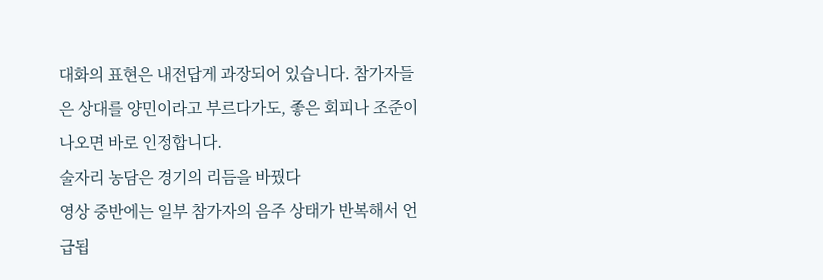대화의 표현은 내전답게 과장되어 있습니다. 참가자들은 상대를 양민이라고 부르다가도, 좋은 회피나 조준이 나오면 바로 인정합니다.
술자리 농담은 경기의 리듬을 바꿨다
영상 중반에는 일부 참가자의 음주 상태가 반복해서 언급됩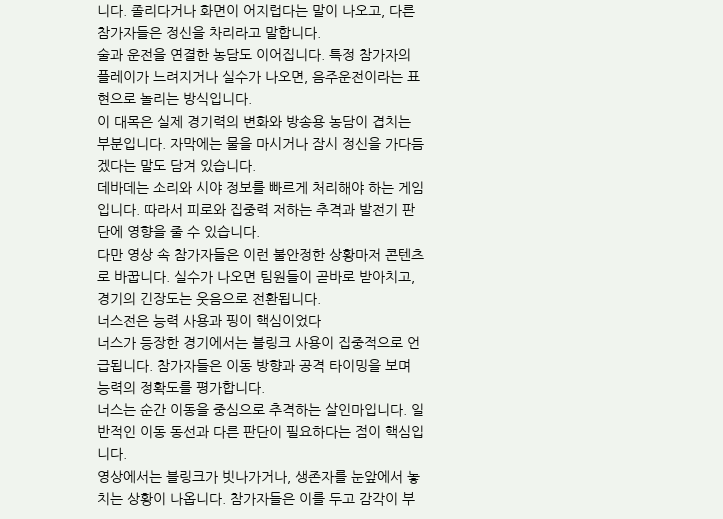니다. 졸리다거나 화면이 어지럽다는 말이 나오고, 다른 참가자들은 정신을 차리라고 말합니다.
술과 운전을 연결한 농담도 이어집니다. 특정 참가자의 플레이가 느려지거나 실수가 나오면, 음주운전이라는 표현으로 놀리는 방식입니다.
이 대목은 실제 경기력의 변화와 방송용 농담이 겹치는 부분입니다. 자막에는 물을 마시거나 잠시 정신을 가다듬겠다는 말도 담겨 있습니다.
데바데는 소리와 시야 정보를 빠르게 처리해야 하는 게임입니다. 따라서 피로와 집중력 저하는 추격과 발전기 판단에 영향을 줄 수 있습니다.
다만 영상 속 참가자들은 이런 불안정한 상황마저 콘텐츠로 바꿉니다. 실수가 나오면 팀원들이 곧바로 받아치고, 경기의 긴장도는 웃음으로 전환됩니다.
너스전은 능력 사용과 핑이 핵심이었다
너스가 등장한 경기에서는 블링크 사용이 집중적으로 언급됩니다. 참가자들은 이동 방향과 공격 타이밍을 보며 능력의 정확도를 평가합니다.
너스는 순간 이동을 중심으로 추격하는 살인마입니다. 일반적인 이동 동선과 다른 판단이 필요하다는 점이 핵심입니다.
영상에서는 블링크가 빗나가거나, 생존자를 눈앞에서 놓치는 상황이 나옵니다. 참가자들은 이를 두고 감각이 부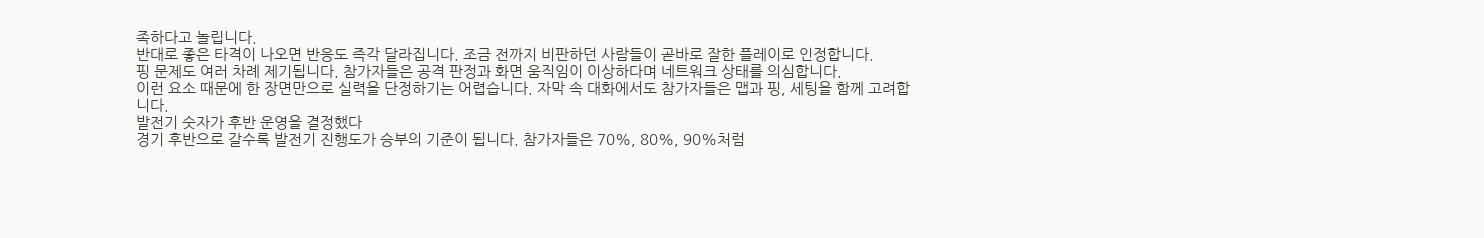족하다고 놀립니다.
반대로 좋은 타격이 나오면 반응도 즉각 달라집니다. 조금 전까지 비판하던 사람들이 곧바로 잘한 플레이로 인정합니다.
핑 문제도 여러 차례 제기됩니다. 참가자들은 공격 판정과 화면 움직임이 이상하다며 네트워크 상태를 의심합니다.
이런 요소 때문에 한 장면만으로 실력을 단정하기는 어렵습니다. 자막 속 대화에서도 참가자들은 맵과 핑, 세팅을 함께 고려합니다.
발전기 숫자가 후반 운영을 결정했다
경기 후반으로 갈수록 발전기 진행도가 승부의 기준이 됩니다. 참가자들은 70%, 80%, 90%처럼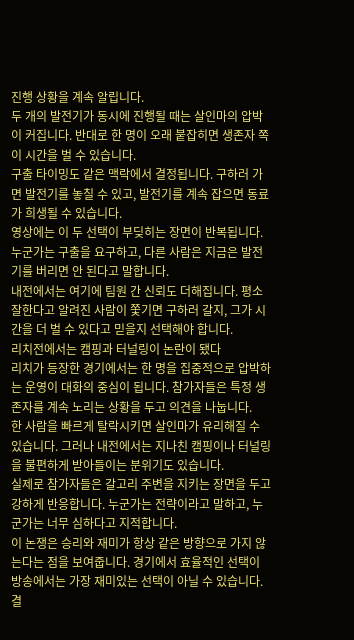진행 상황을 계속 알립니다.
두 개의 발전기가 동시에 진행될 때는 살인마의 압박이 커집니다. 반대로 한 명이 오래 붙잡히면 생존자 쪽이 시간을 벌 수 있습니다.
구출 타이밍도 같은 맥락에서 결정됩니다. 구하러 가면 발전기를 놓칠 수 있고, 발전기를 계속 잡으면 동료가 희생될 수 있습니다.
영상에는 이 두 선택이 부딪히는 장면이 반복됩니다. 누군가는 구출을 요구하고, 다른 사람은 지금은 발전기를 버리면 안 된다고 말합니다.
내전에서는 여기에 팀원 간 신뢰도 더해집니다. 평소 잘한다고 알려진 사람이 쫓기면 구하러 갈지, 그가 시간을 더 벌 수 있다고 믿을지 선택해야 합니다.
리치전에서는 캠핑과 터널링이 논란이 됐다
리치가 등장한 경기에서는 한 명을 집중적으로 압박하는 운영이 대화의 중심이 됩니다. 참가자들은 특정 생존자를 계속 노리는 상황을 두고 의견을 나눕니다.
한 사람을 빠르게 탈락시키면 살인마가 유리해질 수 있습니다. 그러나 내전에서는 지나친 캠핑이나 터널링을 불편하게 받아들이는 분위기도 있습니다.
실제로 참가자들은 갈고리 주변을 지키는 장면을 두고 강하게 반응합니다. 누군가는 전략이라고 말하고, 누군가는 너무 심하다고 지적합니다.
이 논쟁은 승리와 재미가 항상 같은 방향으로 가지 않는다는 점을 보여줍니다. 경기에서 효율적인 선택이 방송에서는 가장 재미있는 선택이 아닐 수 있습니다.
결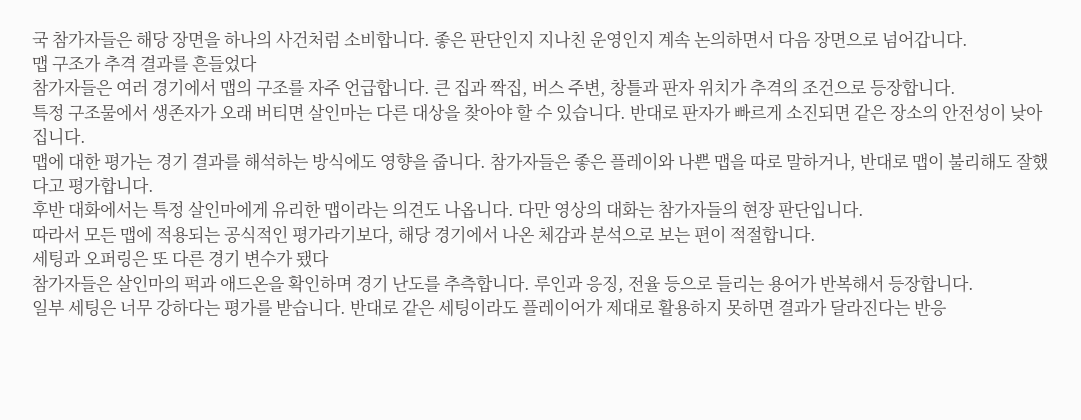국 참가자들은 해당 장면을 하나의 사건처럼 소비합니다. 좋은 판단인지 지나친 운영인지 계속 논의하면서 다음 장면으로 넘어갑니다.
맵 구조가 추격 결과를 흔들었다
참가자들은 여러 경기에서 맵의 구조를 자주 언급합니다. 큰 집과 짝집, 버스 주변, 창틀과 판자 위치가 추격의 조건으로 등장합니다.
특정 구조물에서 생존자가 오래 버티면 살인마는 다른 대상을 찾아야 할 수 있습니다. 반대로 판자가 빠르게 소진되면 같은 장소의 안전성이 낮아집니다.
맵에 대한 평가는 경기 결과를 해석하는 방식에도 영향을 줍니다. 참가자들은 좋은 플레이와 나쁜 맵을 따로 말하거나, 반대로 맵이 불리해도 잘했다고 평가합니다.
후반 대화에서는 특정 살인마에게 유리한 맵이라는 의견도 나옵니다. 다만 영상의 대화는 참가자들의 현장 판단입니다.
따라서 모든 맵에 적용되는 공식적인 평가라기보다, 해당 경기에서 나온 체감과 분석으로 보는 편이 적절합니다.
세팅과 오퍼링은 또 다른 경기 변수가 됐다
참가자들은 살인마의 퍽과 애드온을 확인하며 경기 난도를 추측합니다. 루인과 응징, 전율 등으로 들리는 용어가 반복해서 등장합니다.
일부 세팅은 너무 강하다는 평가를 받습니다. 반대로 같은 세팅이라도 플레이어가 제대로 활용하지 못하면 결과가 달라진다는 반응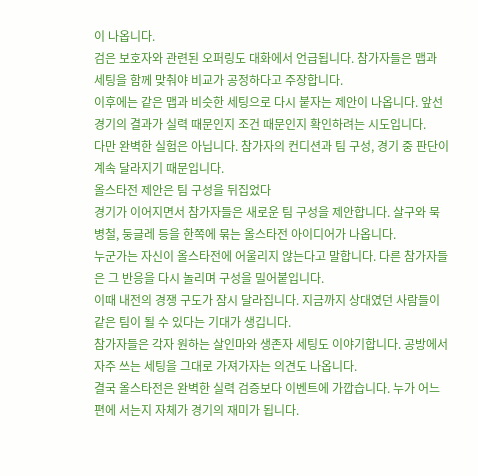이 나옵니다.
검은 보호자와 관련된 오퍼링도 대화에서 언급됩니다. 참가자들은 맵과 세팅을 함께 맞춰야 비교가 공정하다고 주장합니다.
이후에는 같은 맵과 비슷한 세팅으로 다시 붙자는 제안이 나옵니다. 앞선 경기의 결과가 실력 때문인지 조건 때문인지 확인하려는 시도입니다.
다만 완벽한 실험은 아닙니다. 참가자의 컨디션과 팀 구성, 경기 중 판단이 계속 달라지기 때문입니다.
올스타전 제안은 팀 구성을 뒤집었다
경기가 이어지면서 참가자들은 새로운 팀 구성을 제안합니다. 살구와 묵병철, 둥글레 등을 한쪽에 묶는 올스타전 아이디어가 나옵니다.
누군가는 자신이 올스타전에 어울리지 않는다고 말합니다. 다른 참가자들은 그 반응을 다시 놀리며 구성을 밀어붙입니다.
이때 내전의 경쟁 구도가 잠시 달라집니다. 지금까지 상대였던 사람들이 같은 팀이 될 수 있다는 기대가 생깁니다.
참가자들은 각자 원하는 살인마와 생존자 세팅도 이야기합니다. 공방에서 자주 쓰는 세팅을 그대로 가져가자는 의견도 나옵니다.
결국 올스타전은 완벽한 실력 검증보다 이벤트에 가깝습니다. 누가 어느 편에 서는지 자체가 경기의 재미가 됩니다.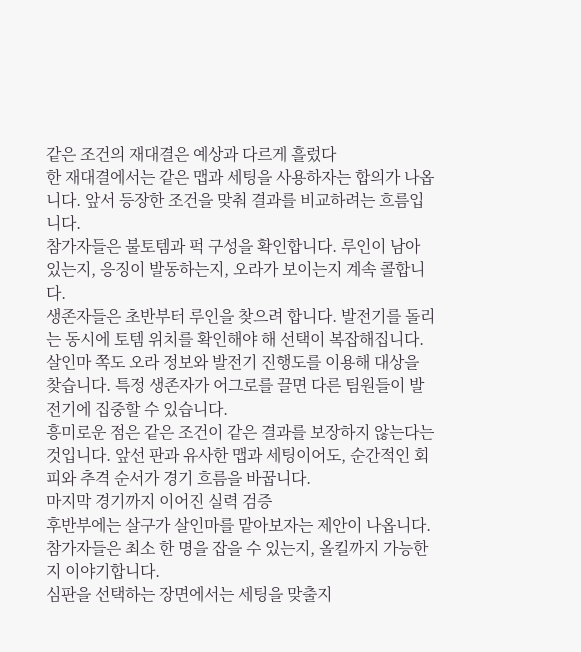같은 조건의 재대결은 예상과 다르게 흘렀다
한 재대결에서는 같은 맵과 세팅을 사용하자는 합의가 나옵니다. 앞서 등장한 조건을 맞춰 결과를 비교하려는 흐름입니다.
참가자들은 불토템과 퍽 구성을 확인합니다. 루인이 남아 있는지, 응징이 발동하는지, 오라가 보이는지 계속 콜합니다.
생존자들은 초반부터 루인을 찾으려 합니다. 발전기를 돌리는 동시에 토템 위치를 확인해야 해 선택이 복잡해집니다.
살인마 쪽도 오라 정보와 발전기 진행도를 이용해 대상을 찾습니다. 특정 생존자가 어그로를 끌면 다른 팀원들이 발전기에 집중할 수 있습니다.
흥미로운 점은 같은 조건이 같은 결과를 보장하지 않는다는 것입니다. 앞선 판과 유사한 맵과 세팅이어도, 순간적인 회피와 추격 순서가 경기 흐름을 바꿉니다.
마지막 경기까지 이어진 실력 검증
후반부에는 살구가 살인마를 맡아보자는 제안이 나옵니다. 참가자들은 최소 한 명을 잡을 수 있는지, 올킬까지 가능한지 이야기합니다.
심판을 선택하는 장면에서는 세팅을 맞출지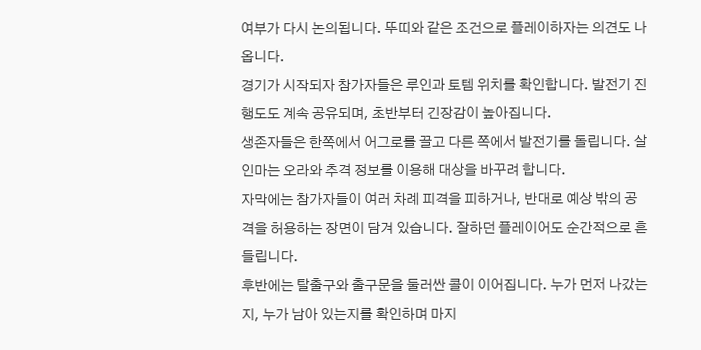여부가 다시 논의됩니다. 뚜띠와 같은 조건으로 플레이하자는 의견도 나옵니다.
경기가 시작되자 참가자들은 루인과 토템 위치를 확인합니다. 발전기 진행도도 계속 공유되며, 초반부터 긴장감이 높아집니다.
생존자들은 한쪽에서 어그로를 끌고 다른 쪽에서 발전기를 돌립니다. 살인마는 오라와 추격 정보를 이용해 대상을 바꾸려 합니다.
자막에는 참가자들이 여러 차례 피격을 피하거나, 반대로 예상 밖의 공격을 허용하는 장면이 담겨 있습니다. 잘하던 플레이어도 순간적으로 흔들립니다.
후반에는 탈출구와 출구문을 둘러싼 콜이 이어집니다. 누가 먼저 나갔는지, 누가 남아 있는지를 확인하며 마지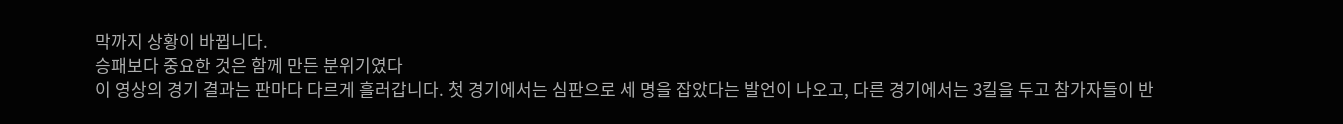막까지 상황이 바뀝니다.
승패보다 중요한 것은 함께 만든 분위기였다
이 영상의 경기 결과는 판마다 다르게 흘러갑니다. 첫 경기에서는 심판으로 세 명을 잡았다는 발언이 나오고, 다른 경기에서는 3킬을 두고 참가자들이 반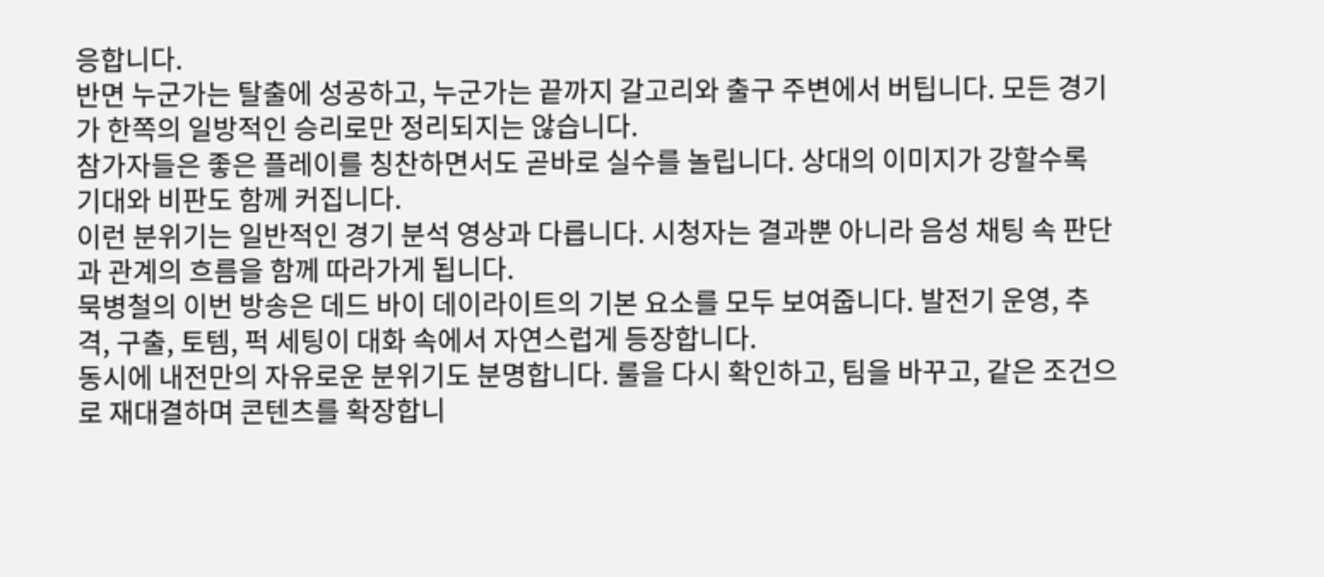응합니다.
반면 누군가는 탈출에 성공하고, 누군가는 끝까지 갈고리와 출구 주변에서 버팁니다. 모든 경기가 한쪽의 일방적인 승리로만 정리되지는 않습니다.
참가자들은 좋은 플레이를 칭찬하면서도 곧바로 실수를 놀립니다. 상대의 이미지가 강할수록 기대와 비판도 함께 커집니다.
이런 분위기는 일반적인 경기 분석 영상과 다릅니다. 시청자는 결과뿐 아니라 음성 채팅 속 판단과 관계의 흐름을 함께 따라가게 됩니다.
묵병철의 이번 방송은 데드 바이 데이라이트의 기본 요소를 모두 보여줍니다. 발전기 운영, 추격, 구출, 토템, 퍽 세팅이 대화 속에서 자연스럽게 등장합니다.
동시에 내전만의 자유로운 분위기도 분명합니다. 룰을 다시 확인하고, 팀을 바꾸고, 같은 조건으로 재대결하며 콘텐츠를 확장합니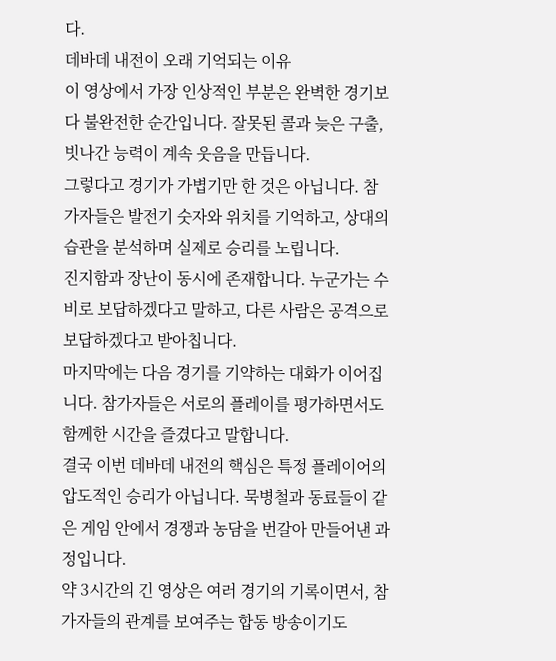다.
데바데 내전이 오래 기억되는 이유
이 영상에서 가장 인상적인 부분은 완벽한 경기보다 불완전한 순간입니다. 잘못된 콜과 늦은 구출, 빗나간 능력이 계속 웃음을 만듭니다.
그렇다고 경기가 가볍기만 한 것은 아닙니다. 참가자들은 발전기 숫자와 위치를 기억하고, 상대의 습관을 분석하며 실제로 승리를 노립니다.
진지함과 장난이 동시에 존재합니다. 누군가는 수비로 보답하겠다고 말하고, 다른 사람은 공격으로 보답하겠다고 받아칩니다.
마지막에는 다음 경기를 기약하는 대화가 이어집니다. 참가자들은 서로의 플레이를 평가하면서도 함께한 시간을 즐겼다고 말합니다.
결국 이번 데바데 내전의 핵심은 특정 플레이어의 압도적인 승리가 아닙니다. 묵병철과 동료들이 같은 게임 안에서 경쟁과 농담을 번갈아 만들어낸 과정입니다.
약 3시간의 긴 영상은 여러 경기의 기록이면서, 참가자들의 관계를 보여주는 합동 방송이기도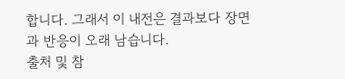합니다. 그래서 이 내전은 결과보다 장면과 반응이 오래 남습니다.
출처 및 참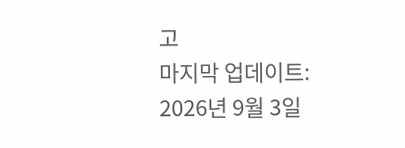고
마지막 업데이트: 2026년 9월 3일